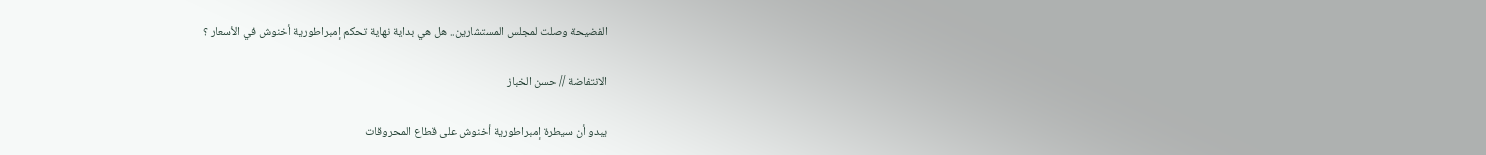الفضيحة وصلت لمجلس المستشارين.. هل هي بداية نهاية تحكم إمبراطورية أخنوش في الأسعار ؟

الانتفاضة // حسن الخباز

يبدو أن سيطرة إمبراطورية أخنوش على قطاع المحروقات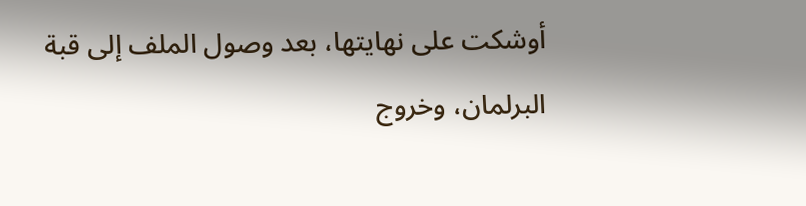أوشكت على نهايتها، بعد وصول الملف إلى قبة البرلمان، وخروج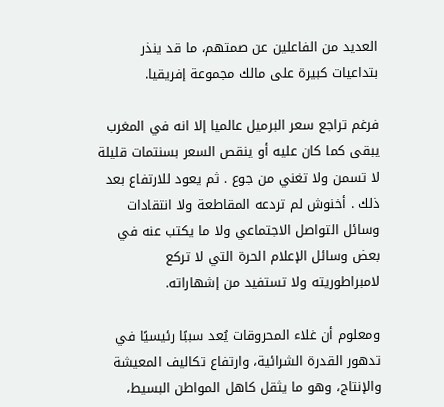العديد من الفاعلين عن صمتهم، ما قد ينذر بتداعيات كبيرة على مالك مجموعة إفريقيا.

فرغم تراجع سعر البرميل عالميا إلا انه في المغرب يبقى كما كان عليه أو ينقص السعر بسنتمات قليلة لا تسمن ولا تغني من جوع . ثم يعود للارتفاع بعد ذلك . أخنوش لم تردعه المقاطعة ولا انتقادات وسائل التواصل الاجتماعي ولا ما يكتب عنه في بعض وسائل الإعلام الحرة التي لا تركع لامبراطوريته ولا تستفيد من إشهاراته.

ومعلوم أن غلاء المحروقات يُعد سببًا رئيسيًا في تدهور القدرة الشرائية، وارتفاع تكاليف المعيشة والإنتاج، وهو ما يثقل كاهل المواطن البسيط،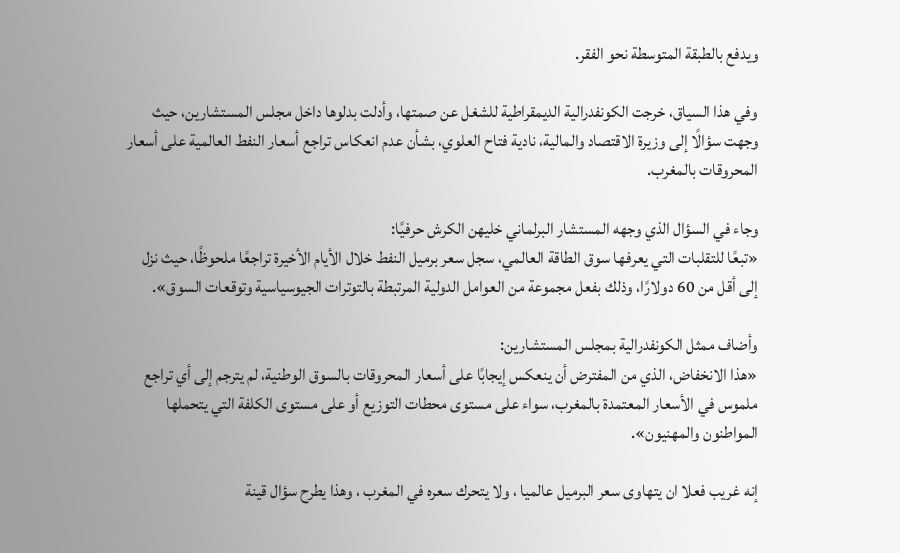ويدفع بالطبقة المتوسطة نحو الفقر.

وفي هذا السياق، خرجت الكونفدرالية الديمقراطية للشغل عن صمتها، وأدلت بدلوها داخل مجلس المستشارين، حيث وجهت سؤالًا إلى وزيرة الاقتصاد والمالية، نادية فتاح العلوي، بشأن عدم انعكاس تراجع أسعار النفط العالمية على أسعار المحروقات بالمغرب.

وجاء في السؤال الذي وجهه المستشار البرلماني خليهن الكرش حرفيًا:
«تبعًا للتقلبات التي يعرفها سوق الطاقة العالمي، سجل سعر برميل النفط خلال الأيام الأخيرة تراجعًا ملحوظًا، حيث نزل إلى أقل من 60 دولارًا، وذلك بفعل مجموعة من العوامل الدولية المرتبطة بالتوترات الجيوسياسية وتوقعات السوق».

وأضاف ممثل الكونفدرالية بمجلس المستشارين:
«هذا الانخفاض، الذي من المفترض أن ينعكس إيجابًا على أسعار المحروقات بالسوق الوطنية، لم يترجم إلى أي تراجع ملموس في الأسعار المعتمدة بالمغرب، سواء على مستوى محطات التوزيع أو على مستوى الكلفة التي يتحملها المواطنون والمهنيون».

إنه غريب فعلا ان يتهاوى سعر البرميل عالميا ، ولا يتحرك سعره في المغرب ، وهذا يطرح سؤال قينة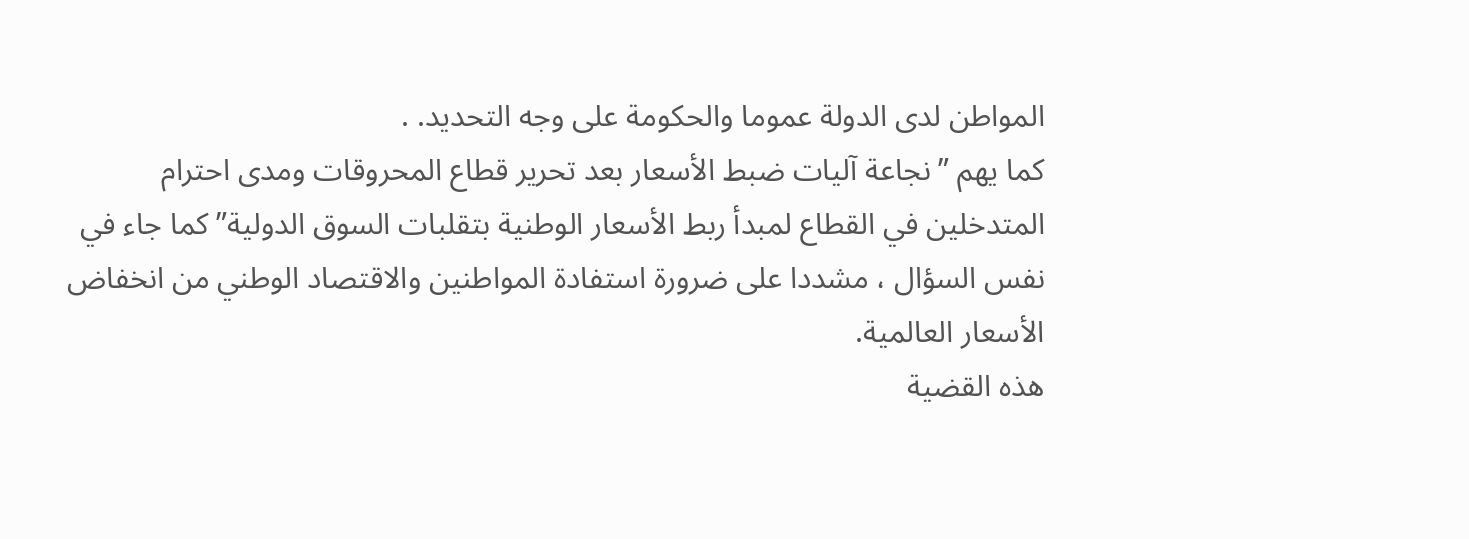المواطن لدى الدولة عموما والحكومة على وجه التحديد. .
كما يهم ” نجاعة آليات ضبط الأسعار بعد تحرير قطاع المحروقات ومدى احترام المتدخلين في القطاع لمبدأ ربط الأسعار الوطنية بتقلبات السوق الدولية” كما جاء في نفس السؤال ، مشددا على ضرورة استفادة المواطنين والاقتصاد الوطني من انخفاض الأسعار العالمية.
هذه القضية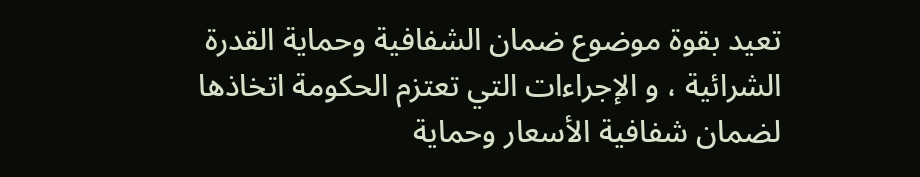تعيد بقوة موضوع ضمان الشفافية وحماية القدرة الشرائية ، و الإجراءات التي تعتزم الحكومة اتخاذها لضمان شفافية الأسعار وحماية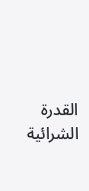القدرة الشرائية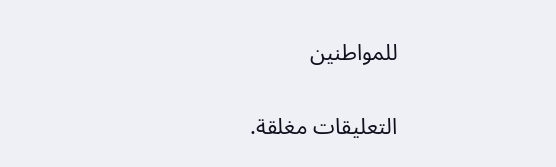للمواطنين

التعليقات مغلقة.